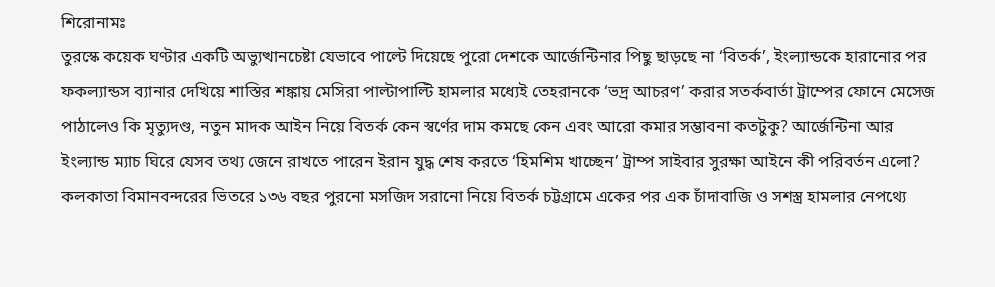শিরোনামঃ
তুরস্কে কয়েক ঘণ্টার একটি অভ্যুত্থানচেষ্টা যেভাবে পাল্টে দিয়েছে পুরো দেশকে আর্জেন্টিনার পিছু ছাড়ছে না ‘বিতর্ক’, ইংল্যান্ডকে হারানোর পর ফকল্যান্ডস ব্যানার দেখিয়ে শাস্তির শঙ্কায় মেসিরা পাল্টাপাল্টি হামলার মধ্যেই তেহরানকে ‘ভদ্র আচরণ’ করার সতর্কবার্তা ট্রাম্পের ফোনে মেসেজ পাঠালেও কি মৃত্যুদণ্ড, নতুন মাদক আইন নিয়ে বিতর্ক কেন স্বর্ণের দাম কমছে কেন এবং আরো কমার সম্ভাবনা কতটুকু? আর্জেন্টিনা আর ইংল্যান্ড ম্যাচ ঘিরে যেসব তথ্য জেনে রাখতে পারেন ইরান যুদ্ধ শেষ করতে ‘হিমশিম খাচ্ছেন’ ট্রাম্প সাইবার সুরক্ষা আইনে কী পরিবর্তন এলো? কলকাতা বিমানবন্দরের ভিতরে ১৩৬ বছর পুরনো মসজিদ সরানো নিয়ে বিতর্ক চট্টগ্রামে একের পর এক চাঁদাবাজি ও সশস্ত্র হামলার নেপথ্যে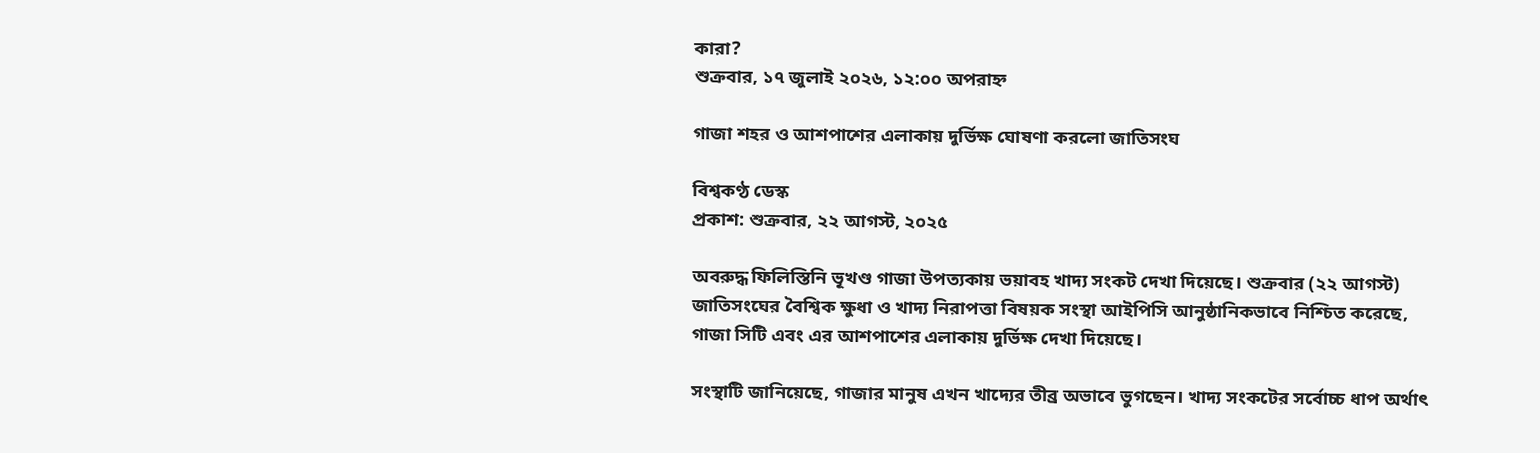কারা?
শুক্রবার, ১৭ জুলাই ২০২৬, ১২:০০ অপরাহ্ন

গাজা শহর ও আশপাশের এলাকায় দুর্ভিক্ষ ঘোষণা করলো জাতিসংঘ

বিশ্বকণ্ঠ ডেস্ক
প্রকাশ: শুক্রবার, ২২ আগস্ট, ২০২৫

অবরুদ্ধ ফিলিস্তিনি ভূখণ্ড গাজা উপত্যকায় ভয়াবহ খাদ্য সংকট দেখা দিয়েছে। শুক্রবার (২২ আগস্ট) জাতিসংঘের বৈশ্বিক ক্ষুধা ও খাদ্য নিরাপত্তা বিষয়ক সংস্থা আইপিসি আনুষ্ঠানিকভাবে নিশ্চিত করেছে, গাজা সিটি এবং এর আশপাশের এলাকায় দুর্ভিক্ষ দেখা দিয়েছে।

সংস্থাটি জানিয়েছে, গাজার মানুষ এখন খাদ্যের তীব্র অভাবে ভুগছেন। খাদ্য সংকটের সর্বোচ্চ ধাপ অর্থাৎ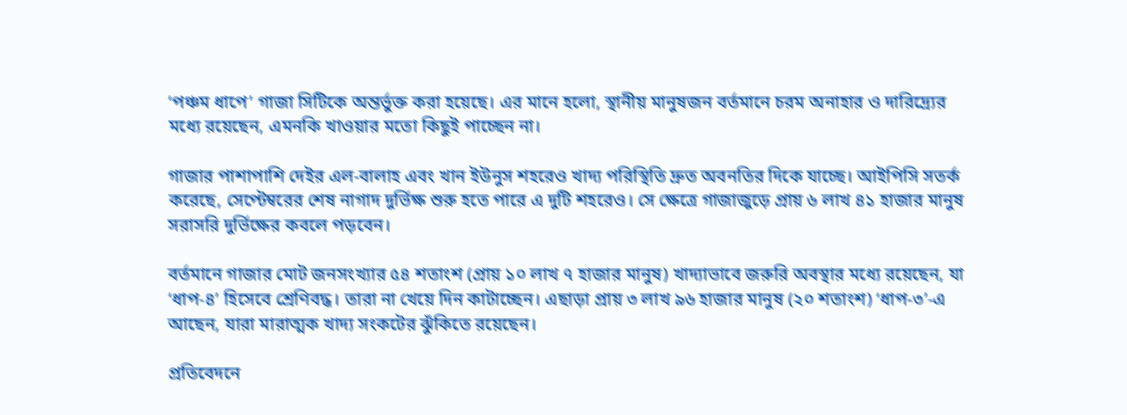‘পঞ্চম ধাপে’ গাজা সিটিকে অন্তর্ভুক্ত করা হয়েছে। এর মানে হলো, স্থানীয় মানুষজন বর্তমানে চরম অনাহার ও দারিদ্র্যের মধ্যে রয়েছেন, এমনকি খাওয়ার মতো কিছুই পাচ্ছেন না।

গাজার পাশাপাশি দেইর এল-বালাহ এবং খান ইউনুস শহরেও খাদ্য পরিস্থিতি দ্রুত অবনতির দিকে যাচ্ছে। আইপিসি সতর্ক করেছে, সেপ্টেম্বরের শেষ নাগাদ দুর্ভিক্ষ শুরু হতে পারে এ দুটি শহরেও। সে ক্ষেত্রে গাজাজুড়ে প্রায় ৬ লাখ ৪১ হাজার মানুষ সরাসরি দুর্ভিক্ষের কবলে পড়বেন।

বর্তমানে গাজার মোট জনসংখ্যার ৫৪ শতাংশ (প্রায় ১০ লাখ ৭ হাজার মানুষ) খাদ্যাভাবে জরুরি অবস্থার মধ্যে রয়েছেন, যা ‘ধাপ-৪’ হিসেবে শ্রেণিবদ্ধ। তারা না খেয়ে দিন কাটাচ্ছেন। এছাড়া প্রায় ৩ লাখ ৯৬ হাজার মানুষ (২০ শতাংশ) ‘ধাপ-৩’-এ আছেন, যারা মারাত্মক খাদ্য সংকটের ঝুঁকিতে রয়েছেন।

প্রতিবেদনে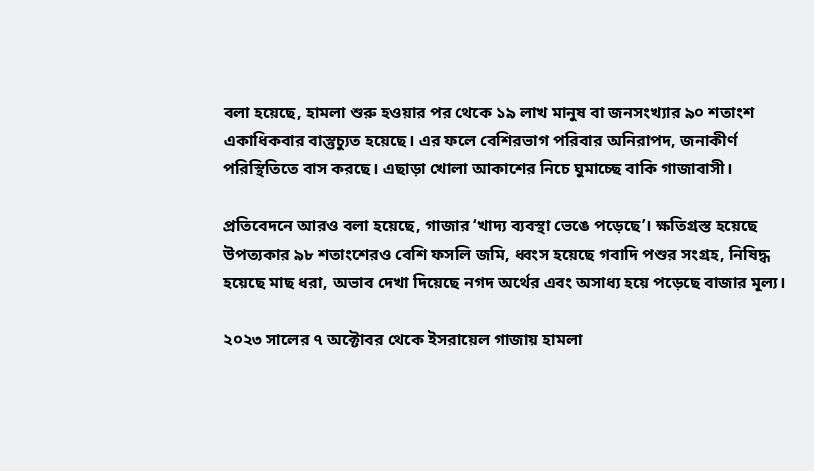বলা হয়েছে, হামলা শুরু হওয়ার পর থেকে ১৯ লাখ মানুষ বা জনসংখ্যার ৯০ শতাংশ একাধিকবার বাস্তুচ্যুত হয়েছে। এর ফলে বেশিরভাগ পরিবার অনিরাপদ, জনাকীর্ণ পরিস্থিতিতে বাস করছে। এছাড়া খোলা আকাশের নিচে ঘুমাচ্ছে বাকি গাজাবাসী।

প্রতিবেদনে আরও বলা হয়েছে, গাজার ‘খাদ্য ব্যবস্থা ভেঙে পড়েছে’। ক্ষতিগ্রস্ত হয়েছে উপত্যকার ৯৮ শতাংশেরও বেশি ফসলি জমি, ধ্বংস হয়েছে গবাদি পশুর সংগ্রহ, নিষিদ্ধ হয়েছে মাছ ধরা, অভাব দেখা দিয়েছে নগদ অর্থের এবং অসাধ্য হয়ে পড়েছে বাজার মূল্য।

২০২৩ সালের ৭ অক্টোবর থেকে ইসরায়েল গাজায় হামলা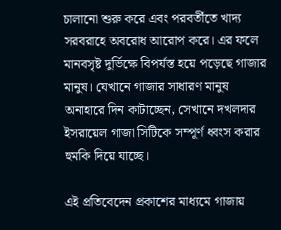চালানো শুরু করে এবং পরবর্তীতে খাদ্য সরবরাহে অবরোধ আরোপ করে। এর ফলে মানবসৃষ্ট দুর্ভিক্ষে বিপর্যস্ত হয়ে পড়েছে গাজার মানুষ। যেখানে গাজার সাধারণ মানুষ অনাহারে দিন কাটাচ্ছেন, সেখানে দখলদার ইসরায়েল গাজা সিটিকে সম্পূর্ণ ধ্বংস করার হুমকি দিয়ে যাচ্ছে।

এই প্রতিবেদেন প্রকাশের মাধ্যমে গাজায়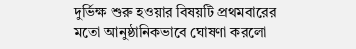দুর্ভিক্ষ শুরু হওয়ার বিষয়টি প্রথমবারের মতো আনুষ্ঠানিকভাবে ঘোষণা করলো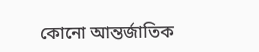কোনো আন্তর্জাতিক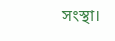সংস্থা।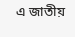এ জাতীয়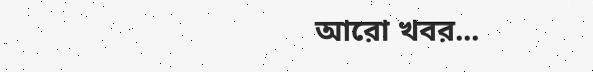আরো খবর...